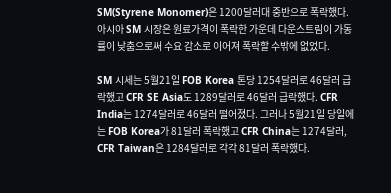SM(Styrene Monomer)은 1200달러대 중반으로 폭락했다.
아시아 SM 시장은 원료가격이 폭락한 가운데 다운스트림이 가동률이 낮춤으로써 수요 감소로 이어져 폭락할 수밖에 없었다.

SM 시세는 5월21일 FOB Korea 톤당 1254달러로 46달러 급락했고 CFR SE Asia도 1289달러로 46달러 급락했다. CFR India는 1274달러로 46달러 떨어졌다. 그러나 5월21일 당일에는 FOB Korea가 81달러 폭락했고 CFR China는 1274달러, CFR Taiwan은 1284달러로 각각 81달러 폭락했다.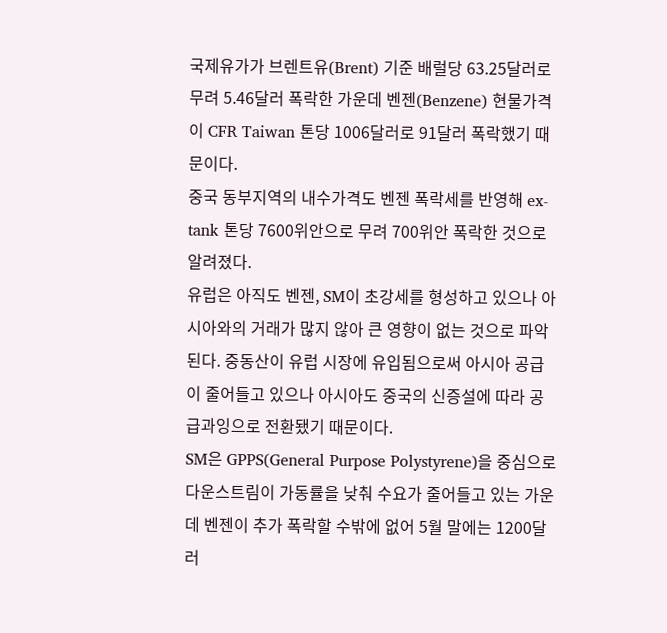국제유가가 브렌트유(Brent) 기준 배럴당 63.25달러로 무려 5.46달러 폭락한 가운데 벤젠(Benzene) 현물가격이 CFR Taiwan 톤당 1006달러로 91달러 폭락했기 때문이다.
중국 동부지역의 내수가격도 벤젠 폭락세를 반영해 ex-tank 톤당 7600위안으로 무려 700위안 폭락한 것으로 알려졌다.
유럽은 아직도 벤젠, SM이 초강세를 형성하고 있으나 아시아와의 거래가 많지 않아 큰 영향이 없는 것으로 파악된다. 중동산이 유럽 시장에 유입됨으로써 아시아 공급이 줄어들고 있으나 아시아도 중국의 신증설에 따라 공급과잉으로 전환됐기 때문이다.
SM은 GPPS(General Purpose Polystyrene)을 중심으로 다운스트림이 가동률을 낮춰 수요가 줄어들고 있는 가운데 벤젠이 추가 폭락할 수밖에 없어 5월 말에는 1200달러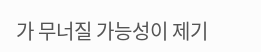가 무너질 가능성이 제기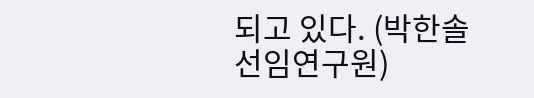되고 있다. (박한솔 선임연구원)